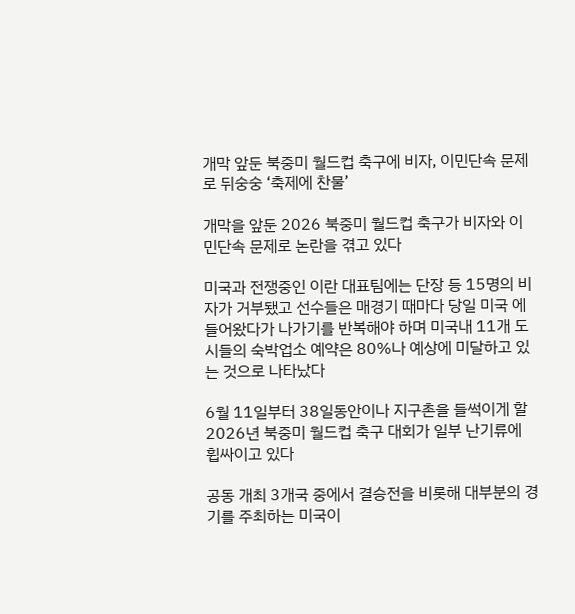개막 앞둔 북중미 월드컵 축구에 비자, 이민단속 문제로 뒤숭숭 ‘축제에 찬물’

개막을 앞둔 2026 북중미 월드컵 축구가 비자와 이민단속 문제로 논란을 겪고 있다

미국과 전쟁중인 이란 대표팀에는 단장 등 15명의 비자가 거부됐고 선수들은 매경기 때마다 당일 미국 에 들어왔다가 나가기를 반복해야 하며 미국내 11개 도시들의 숙박업소 예약은 80%나 예상에 미달하고 있는 것으로 나타났다

6월 11일부터 38일동안이나 지구촌을 들썩이게 할 2026년 북중미 월드컵 축구 대회가 일부 난기류에 휩싸이고 있다

공동 개최 3개국 중에서 결승전을 비롯해 대부분의 경기를 주최하는 미국이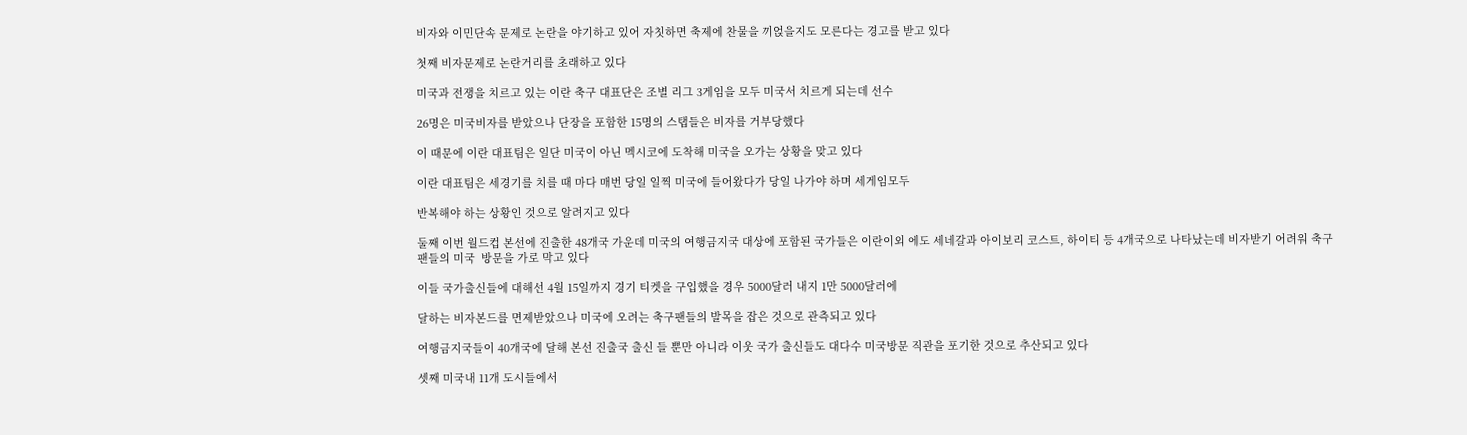비자와 이민단속 문제로 논란을 야기하고 있어 자칫하면 축제에 찬물을 끼얹을지도 모른다는 경고를 받고 있다

첫째 비자문제로 논란거리를 초래하고 있다

미국과 전쟁을 치르고 있는 이란 축구 대표단은 조별 리그 3게임을 모두 미국서 치르게 되는데 선수

26명은 미국비자를 받았으나 단장을 포함한 15명의 스탭들은 비자를 거부당했다

이 때문에 이란 대표팀은 일단 미국이 아닌 멕시코에 도착해 미국을 오가는 상황을 맞고 있다

이란 대표팀은 세경기를 치를 때 마다 매번 당일 일찍 미국에 들어왔다가 당일 나가야 하며 세게임모두

반복해야 하는 상황인 것으로 알려지고 있다

둘째 이번 월드컵 본선에 진출한 48개국 가운데 미국의 여행금지국 대상에 포함된 국가들은 이란이외 에도 세네갈과 아이보리 코스트, 하이티 등 4개국으로 나타났는데 비자받기 어려워 축구팬들의 미국  방문을 가로 막고 있다

이들 국가출신들에 대해선 4월 15일까지 경기 티켓을 구입했을 경우 5000달러 내지 1만 5000달러에

달하는 비자본드를 면제받았으나 미국에 오려는 축구팬들의 발목을 잡은 것으로 관측되고 있다

여행금지국들이 40개국에 달해 본선 진출국 출신 들 뿐만 아니라 이웃 국가 출신들도 대다수 미국방문 직관을 포기한 것으로 추산되고 있다

셋째 미국내 11개 도시들에서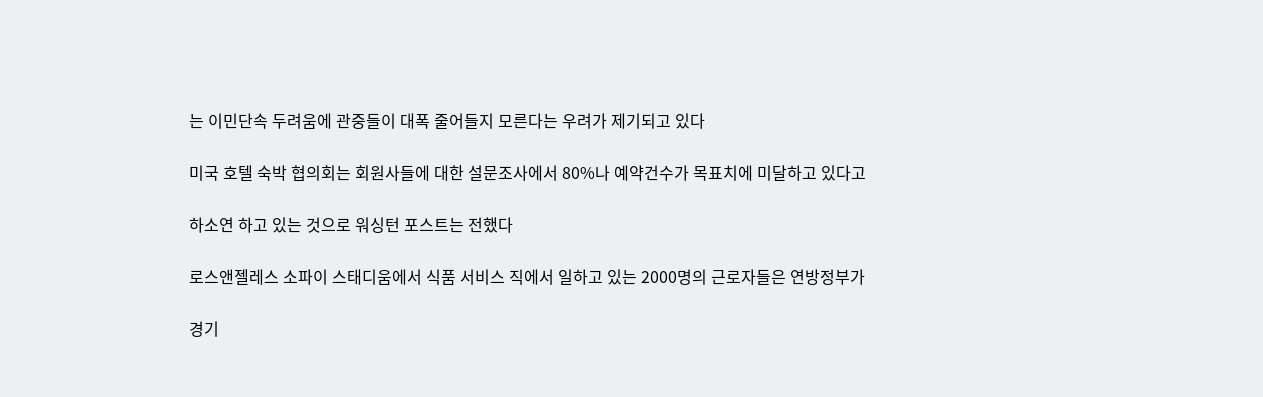는 이민단속 두려움에 관중들이 대폭 줄어들지 모른다는 우려가 제기되고 있다

미국 호텔 숙박 협의회는 회원사들에 대한 설문조사에서 80%나 예약건수가 목표치에 미달하고 있다고

하소연 하고 있는 것으로 워싱턴 포스트는 전했다

로스앤젤레스 소파이 스태디움에서 식품 서비스 직에서 일하고 있는 2000명의 근로자들은 연방정부가

경기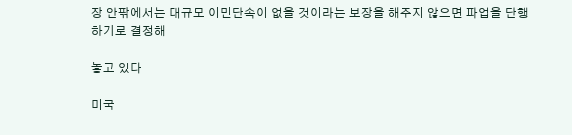장 안팎에서는 대규모 이민단속이 없을 것이라는 보장을 해주지 않으면 파업을 단행하기로 결정해

놓고 있다

미국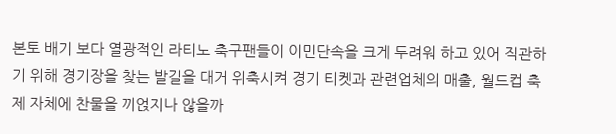본토 배기 보다 열광적인 라티노 축구팬들이 이민단속을 크게 두려워 하고 있어 직관하기 위해 경기장을 찾는 발길을 대거 위축시켜 경기 티켓과 관련업체의 매출, 월드컵 축제 자체에 찬물을 끼얹지나 않을까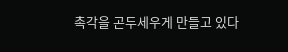촉각을 곤두세우게 만들고 있다